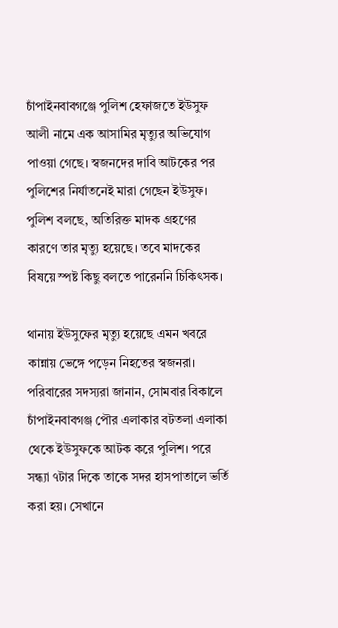চাঁপাইনবাবগঞ্জে পুলিশ হেফাজতে ইউসুফ আলী নামে এক আসামির মৃত্যুর অভিযোগ পাওয়া গেছে। স্বজনদের দাবি আটকের পর পুলিশের নির্যাতনেই মারা গেছেন ইউসুফ। পুলিশ বলছে, অতিরিক্ত মাদক গ্রহণের কারণে তার মৃত্যু হয়েছে। তবে মাদকের বিষয়ে স্পষ্ট কিছু বলতে পারেননি চিকিৎসক।

থানায় ইউসুফের মৃত্যু হয়েছে এমন খবরে কান্নায় ভেঙ্গে পড়েন নিহতের স্বজনরা। পরিবারের সদস্যরা জানান, সোমবার বিকালে চাঁপাইনবাবগঞ্জ পৌর এলাকার বটতলা এলাকা থেকে ইউসুফকে আটক করে পুলিশ। পরে সন্ধ্যা ৭টার দিকে তাকে সদর হাসপাতালে ভর্তি করা হয়। সেখানে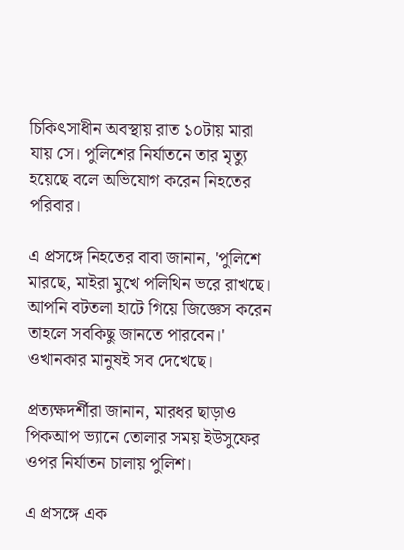চিকিৎসাধীন অবস্থায় রাত ১০টায় মারা যায় সে। পুলিশের নির্যাতনে তার মৃত্যু হয়েছে বলে অভিযোগ করেন নিহতের পরিবার।

এ প্রসঙ্গে নিহতের বাবা জানান, 'পুলিশে মারছে, মাইরা মুখে পলিথিন ভরে রাখছে। আপনি বটতলা হাটে গিয়ে জিজ্ঞেস করেন তাহলে সবকিছু জানতে পারবেন।' ওখানকার মানুষই সব দেখেছে।

প্রত্যক্ষদর্শীরা জানান, মারধর ছাড়াও পিকআপ ভ্যানে তোলার সময় ইউসুফের ওপর নির্যাতন চালায় পুলিশ।

এ প্রসঙ্গে এক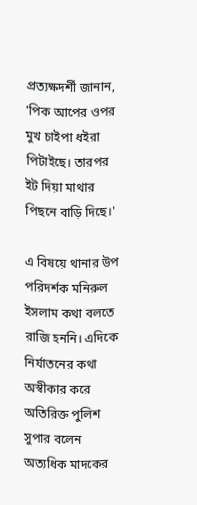প্রত্যক্ষদর্শী জানান, 'পিক আপের ওপর মুখ চাইপা ধইরা পিটাইছে। তারপর ইট দিয়া মাথার পিছনে বাড়ি দিছে।'

এ বিষয়ে থানার উপ পরিদর্শক মনিরুল ইসলাম কথা বলতে রাজি হননি। এদিকে নির্যাতনের কথা অস্বীকার করে অতিরিক্ত পুলিশ সুপার বলেন অত্যধিক মাদকের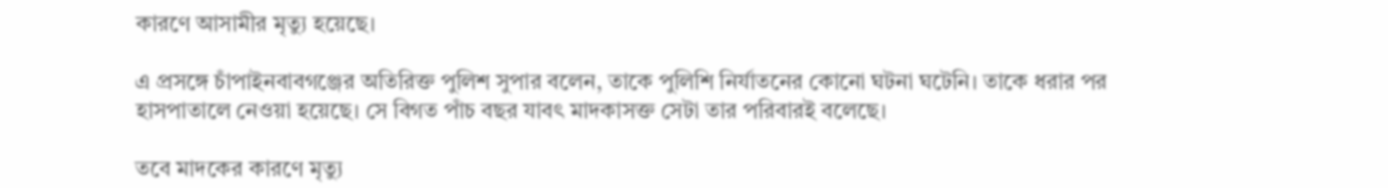কারণে আসামীর মৃত্যু হয়েছে।

এ প্রসঙ্গে চাঁপাইনবাবগঞ্জের অতিরিক্ত পুলিশ সুপার বলেন, তাকে পুলিশি নির্যাতনের কোনো ঘটনা ঘটেনি। তাকে ধরার পর হাসপাতালে নেওয়া হয়েছে। সে বিগত পাঁচ বছর যাবৎ মাদকাসক্ত সেটা তার পরিবারই বলেছে।

তবে মাদকের কারণে মৃত্যু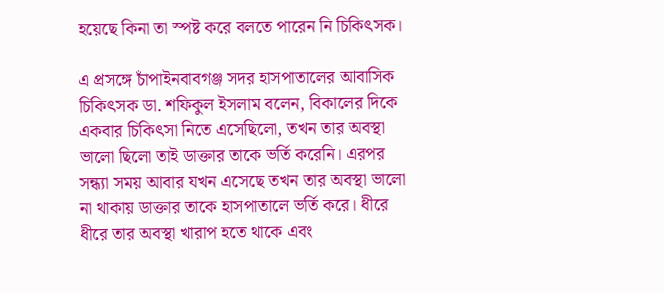হয়েছে কিনা তা স্পষ্ট করে বলতে পারেন নি চিকিৎসক।

এ প্রসঙ্গে চাঁপাইনবাবগঞ্জ সদর হাসপাতালের আবাসিক চিকিৎসক ডা. শফিকুল ইসলাম বলেন, বিকালের দিকে একবার চিকিৎসা নিতে এসেছিলো, তখন তার অবস্থা ভালো ছিলো তাই ডাক্তার তাকে ভর্তি করেনি। এরপর সন্ধ্যা সময় আবার যখন এসেছে তখন তার অবস্থা ভালো না থাকায় ডাক্তার তাকে হাসপাতালে ভর্তি করে। ধীরে ধীরে তার অবস্থা খারাপ হতে থাকে এবং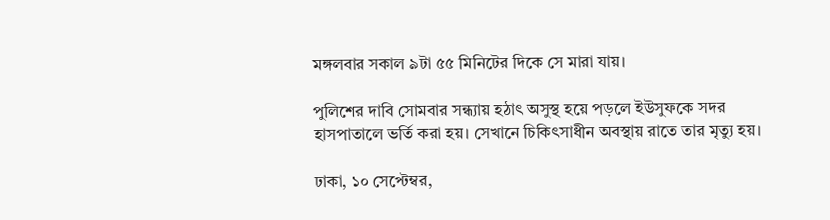মঙ্গলবার সকাল ৯টা ৫৫ মিনিটের দিকে সে মারা যায়।

পুলিশের দাবি সোমবার সন্ধ্যায় হঠাৎ অসুস্থ হয়ে পড়লে ইউসুফকে সদর হাসপাতালে ভর্তি করা হয়। সেখানে চিকিৎসাধীন অবস্থায় রাতে তার মৃত্যু হয়।

ঢাকা, ১০ সেপ্টেম্বর,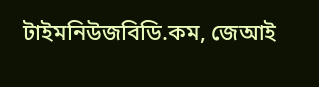টাইমনিউজবিডি.কম, জেআই